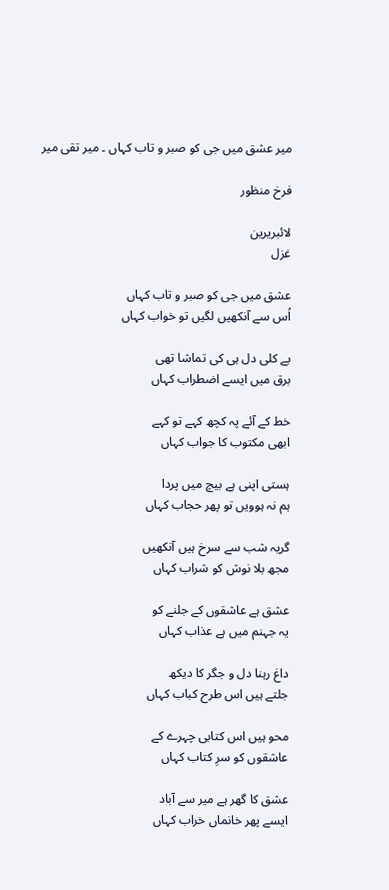میر عشق میں جی کو صبر و تاب کہاں ۔ میر تقی میر

فرخ منظور

لائبریرین
غزل

عشق میں جی کو صبر و تاب کہاں
اُس سے آنکھیں لگیں تو خواب کہاں

بے کلی دل ہی کی تماشا تھی
برق میں ایسے اضطراب کہاں

خط کے آئے پہ کچھ کہے تو کہے
ابھی مکتوب کا جواب کہاں

ہستی اپنی ہے بیچ میں پردا
ہم نہ ہوویں تو پھر حجاب کہاں

گریہ شب سے سرخ ہیں آنکھیں
مجھ بلا نوش کو شراب کہاں

عشق ہے عاشقوں کے جلنے کو
یہ جہنم میں ہے عذاب کہاں

داغ رہنا دل و جگر کا دیکھ
جلتے ہیں اس طرح کباب کہاں

محو ہیں اس کتابی چہرے کے
عاشقوں کو سرِ کتاب کہاں

عشق کا گھر ہے میر سے آباد
ایسے پھر خانماں خراب کہاں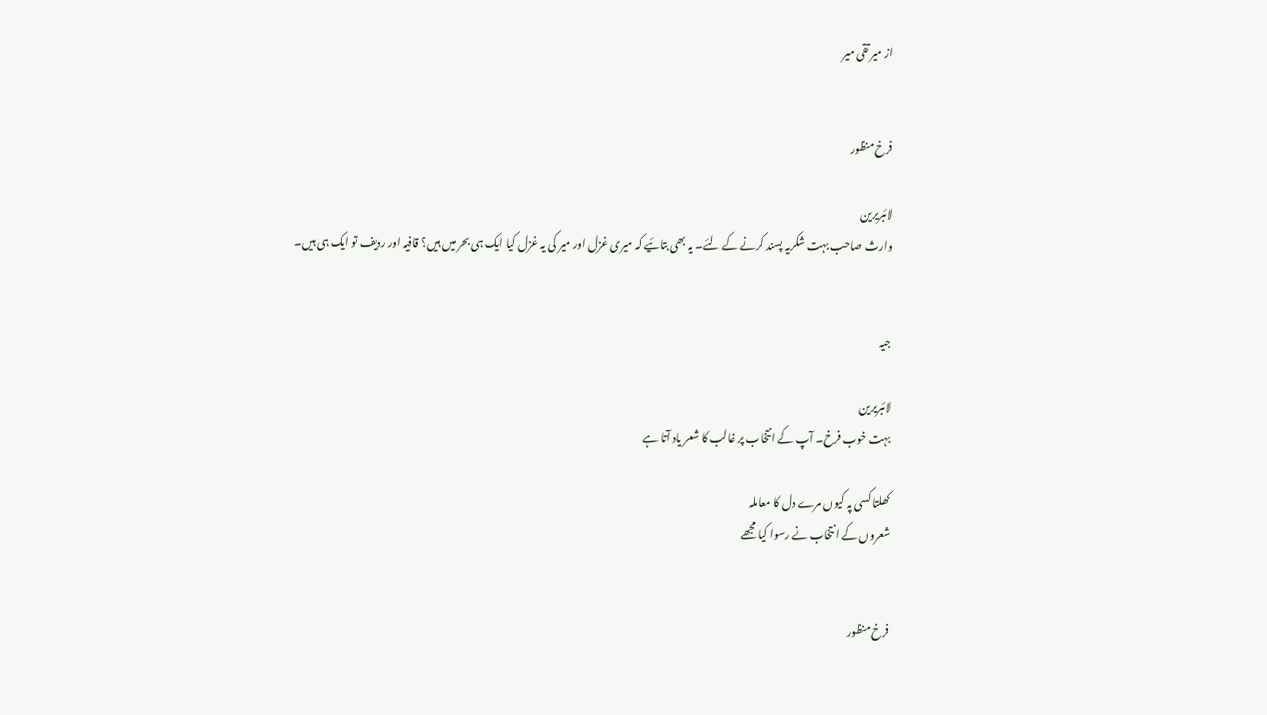از میر تقی میر


فرخ منظور

لائبریرین
وارث صاحب بہت شکریہ پسند کرنے کے لئے۔ یہ بھی بتائیے کہ میری غزل اور میر کی یہ غزل کیا ایک ہی بحر میں ہیں؟ قافیہ اور ردیف تو ایک ہی ہیں۔


جیہ

لائبریرین
بہت خوب فرخ۔ آپ کے انتخاب پر غالب کا شعر یاد آتا ہے

کھلتا کسی پہ کیوں مرے دل کا معاملہ
شعروں کے انتخاب نے رسوا کیا مجھے


فرخ منظور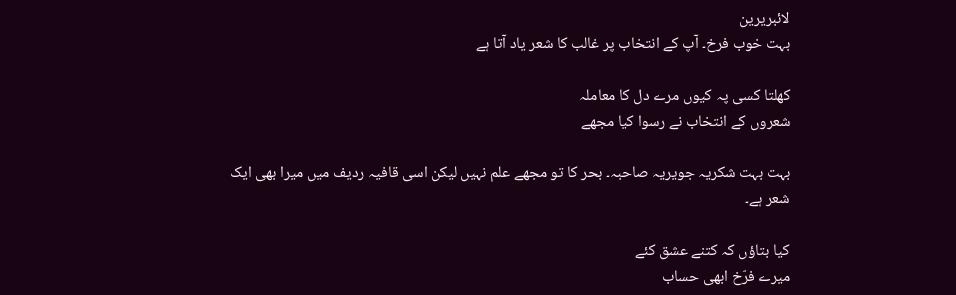لائبریرین
بہت خوب فرخ۔ آپ کے انتخاب پر غالب کا شعر یاد آتا ہے

کھلتا کسی پہ کیوں مرے دل کا معاملہ
شعروں کے انتخاب نے رسوا کیا مجھے

بہت بہت شکریہ جویریہ صاحبہ۔ بحر کا تو مجھے علم نہیں لیکن اسی قافیہ ردیف میں میرا بھی ایک شعر ہے۔

کیا بتاؤں کہ کتنے عشق کئے
میرے فرّخ ابھی حساب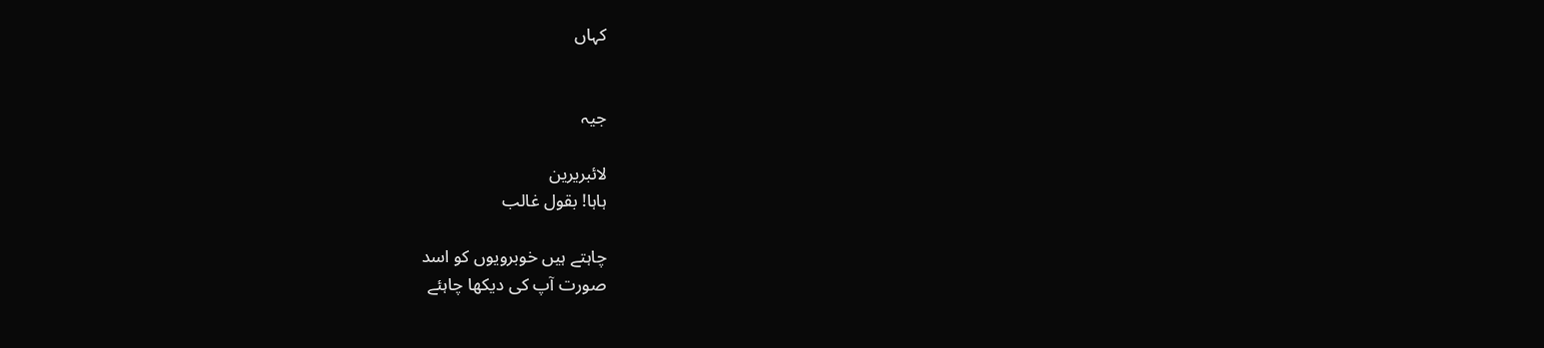کہاں


جیہ

لائبریرین
ہاہا! بقول غالب

چاہتے ہیں خوبرویوں کو اسد
صورت آپ کی دیکھا چاہئے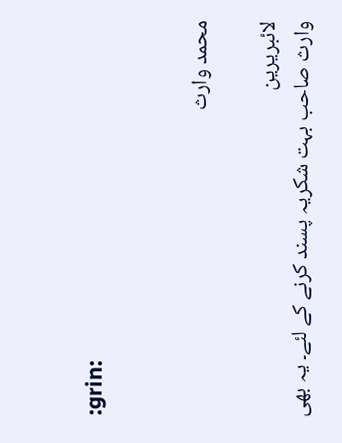:grin:


محمد وارث

لائبریرین
وارث صاحب بہت شکریہ پسند کرنے کے لئے۔ یہ بھی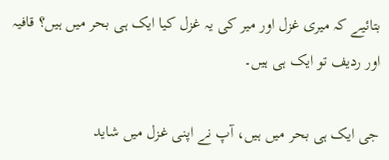بتائیے کہ میری غزل اور میر کی یہ غزل کیا ایک ہی بحر میں ہیں؟ قافیہ اور ردیف تو ایک ہی ہیں۔

جی ایک ہی بحر میں ہیں، آپ نے اپنی غزل میں شاید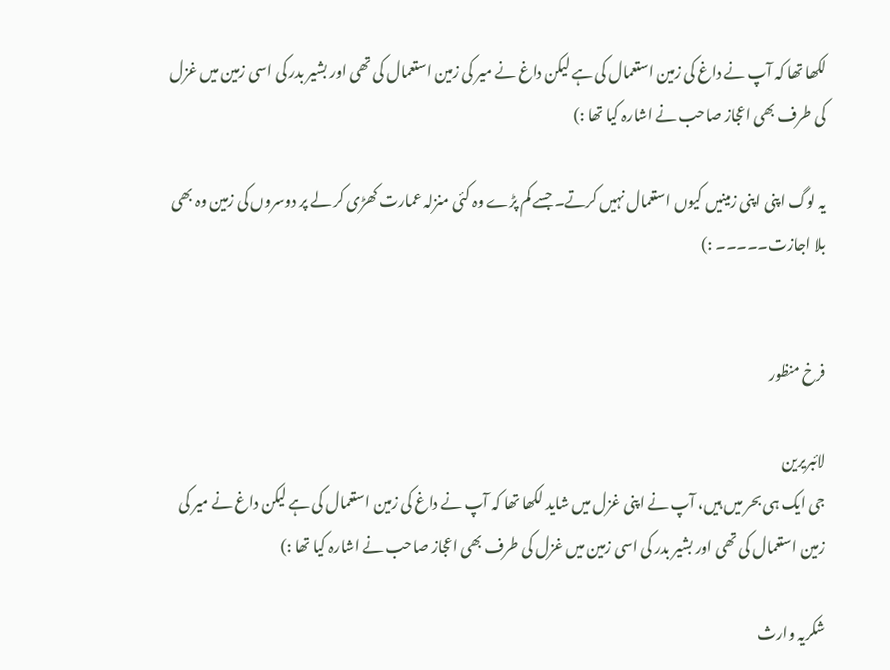لکھا تھا کہ آپ نے داغ کی زمین استعمال کی ہے لیکن داغ نے میر کی زمین استعمال کی تھی اور بشیر بدر کی اسی زمین میں غزل کی طرف بھی اعجاز صاحب نے اشارہ کیا تھا :)

یہ لوگ اپنی اپنی زمینیں کیوں استعمال نہیں کرتے۔ جسے کم پڑے وہ کئی منزلہ عمارت کھڑی کر لے پر دوسروں کی زمین وہ بھی بلا اجازت۔۔۔۔۔ :)


فرخ منظور

لائبریرین
جی ایک ہی بحر میں ہیں، آپ نے اپنی غزل میں شاید لکھا تھا کہ آپ نے داغ کی زمین استعمال کی ہے لیکن داغ نے میر کی زمین استعمال کی تھی اور بشیر بدر کی اسی زمین میں غزل کی طرف بھی اعجاز صاحب نے اشارہ کیا تھا :)

شکریہ وارث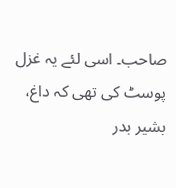صاحب۔ اسی لئے یہ غزل پوسٹ کی تھی کہ داغ، بشیر بدر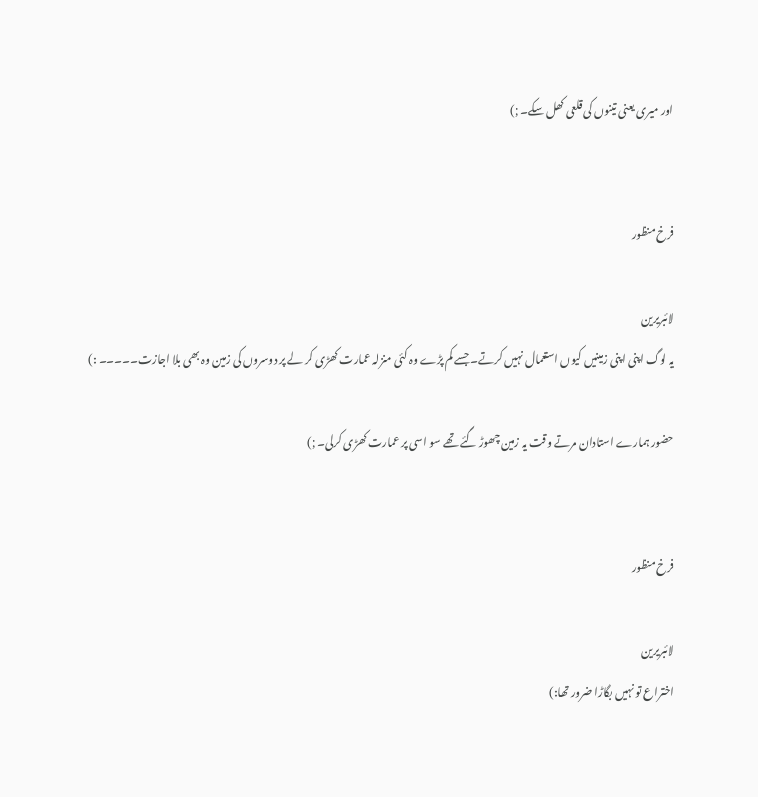اور میری یعنی تینوں کی قلعی کھل سکے۔ ;)


فرخ منظور

لائبریرین
یہ لوگ اپنی اپنی زمینیں کیوں استعمال نہیں کرتے۔ جسے کم پڑے وہ کئی منزلہ عمارت کھڑی کر لے پر دوسروں کی زمین وہ بھی بلا اجازت۔۔۔۔۔ :)

حضور ہمارے استادان مرتے وقت یہ زمین چھوڑ گئے تھے سو اسی پر عمارت کھڑی کرلی۔ ;)


فرخ منظور

لائبریرین
اختراع تو نہیں بگاڑا ضرور تھا:)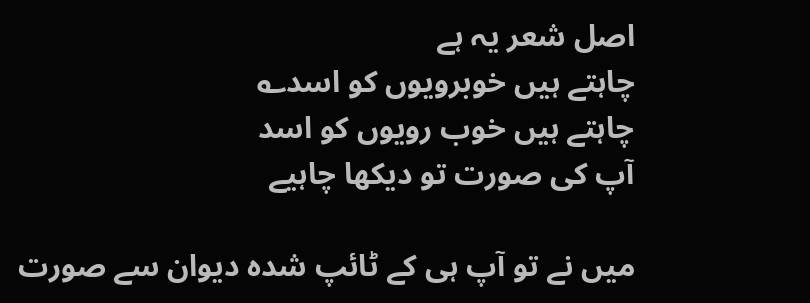اصل شعر یہ ہے
چاہتے ہیں خوبرویوں کو اسد؎
چاہتے ہیں خوب رویوں کو اسد
آپ کی صورت تو دیکھا چاہیے

میں نے تو آپ ہی کے ٹائپ شدہ دیوان سے صورت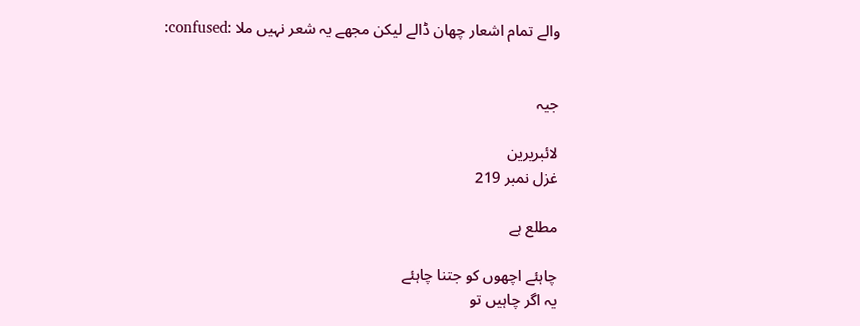والے تمام اشعار چھان ڈالے لیکن مجھے یہ شعر نہیں ملا :confused:


جیہ

لائبریرین
غزل نمبر 219

مطلع ہے

چاہئے اچھوں کو جتنا چاہئے
یہ اگر چاہیں تو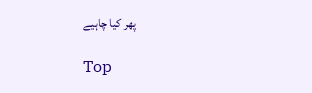پھر کیا چاہیے

Top